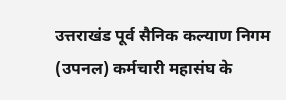उत्तराखंड पूर्व सैनिक कल्याण निगम (उपनल) कर्मचारी महासंघ के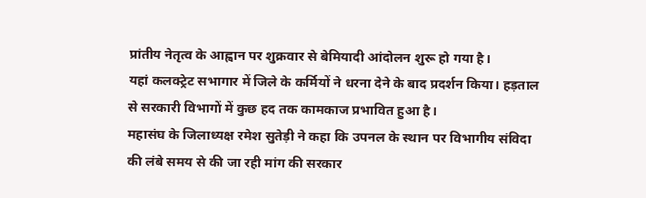प्रांतीय नेतृत्व के आह्वान पर शुक्रवार से बेमियादी आंदोलन शुरू हो गया है।
यहां कलक्ट्रेट सभागार में जिले के कर्मियों ने धरना देने के बाद प्रदर्शन किया। हड़ताल से सरकारी विभागों में कुछ हद तक कामकाज प्रभावित हुआ है।
महासंघ के जिलाध्यक्ष रमेश सुतेड़ी ने कहा कि उपनल के स्थान पर विभागीय संविदा की लंबे समय से की जा रही मांग की सरकार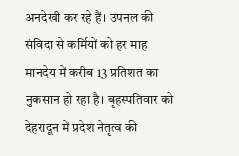अनदेखी कर रहे हैं। उपनल की संविदा से कर्मियों को हर माह मानदेय में करीब 13 प्रतिशत का नुकसान हो रहा है। बृहस्पतिवार को देहरादून में प्रदेश नेतृत्व की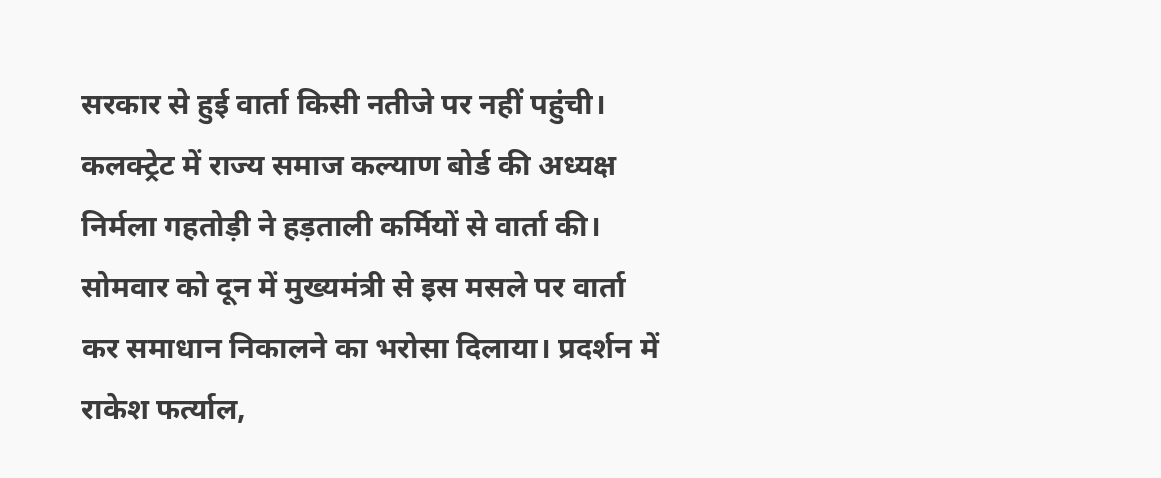सरकार से हुई वार्ता किसी नतीजे पर नहीं पहुंची। कलक्ट्रेट में राज्य समाज कल्याण बोर्ड की अध्यक्ष निर्मला गहतोड़ी ने हड़ताली कर्मियों से वार्ता की।
सोमवार को दून में मुख्यमंत्री से इस मसले पर वार्ता कर समाधान निकालने का भरोसा दिलाया। प्रदर्शन में राकेश फर्त्याल,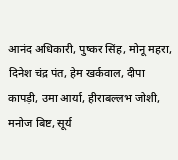आनंद अधिकारी, पुष्कर सिंह, मोनू महरा, दिनेश चंद्र पंत, हेम खर्कवाल, दीपा कापड़ी, उमा आर्या, हीराबल्लभ जोशी, मनोज बिष्ट, सूर्य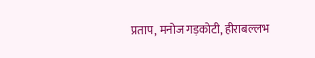प्रताप, मनोज गड़कोटी, हीराबल्लभ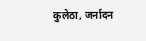कुलेठा, जर्नादन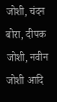जोशी, चंदन बोरा, दीपक जोशी, नवीन जोशी आदि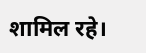शामिल रहे।